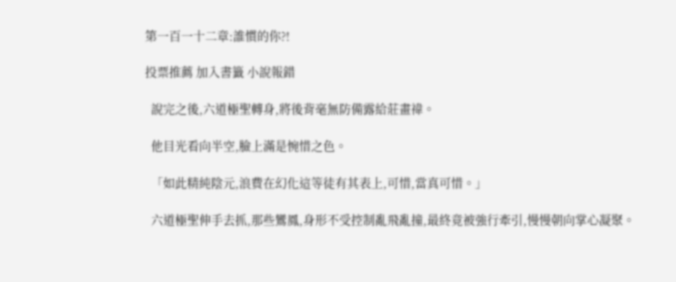第一百一十二章:誰慣的你?!

投票推薦 加入書籤 小說報錯

  說完之後,六道極聖轉身,將後背毫無防備露給莊畫禕。

  他目光看向半空,臉上滿是惋惜之色。

  「如此精純陰元,浪費在幻化這等徒有其表上,可惜,當真可惜。」

  六道極聖伸手去抓,那些鸞鳳,身形不受控制亂飛亂撞,最終竟被強行牽引,慢慢朝向掌心凝聚。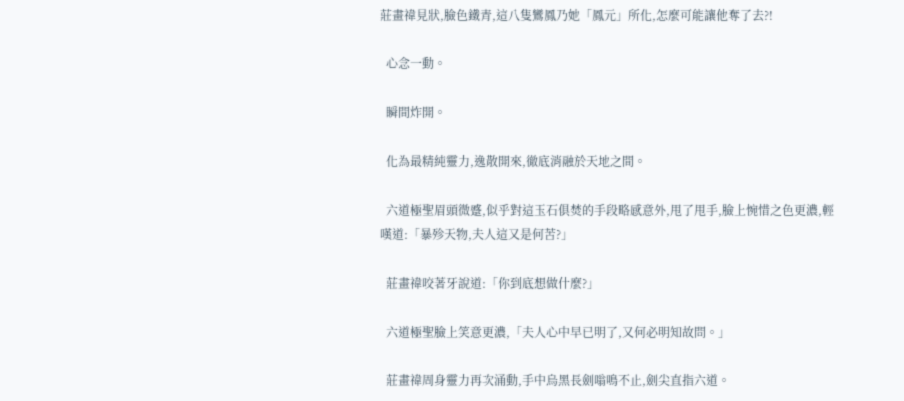莊畫禕見狀,臉色鐵青,這八隻鸞鳳乃她「鳳元」所化,怎麼可能讓他奪了去?!

  心念一動。

  瞬間炸開。

  化為最精純靈力,逸散開來,徹底消融於天地之間。

  六道極聖眉頭微蹙,似乎對這玉石俱焚的手段略感意外,甩了甩手,臉上惋惜之色更濃,輕嘆道:「暴殄天物,夫人這又是何苦?」

  莊畫禕咬著牙說道:「你到底想做什麼?」

  六道極聖臉上笑意更濃,「夫人心中早已明了,又何必明知故問。」

  莊畫禕周身靈力再次涌動,手中烏黑長劍嗡鳴不止,劍尖直指六道。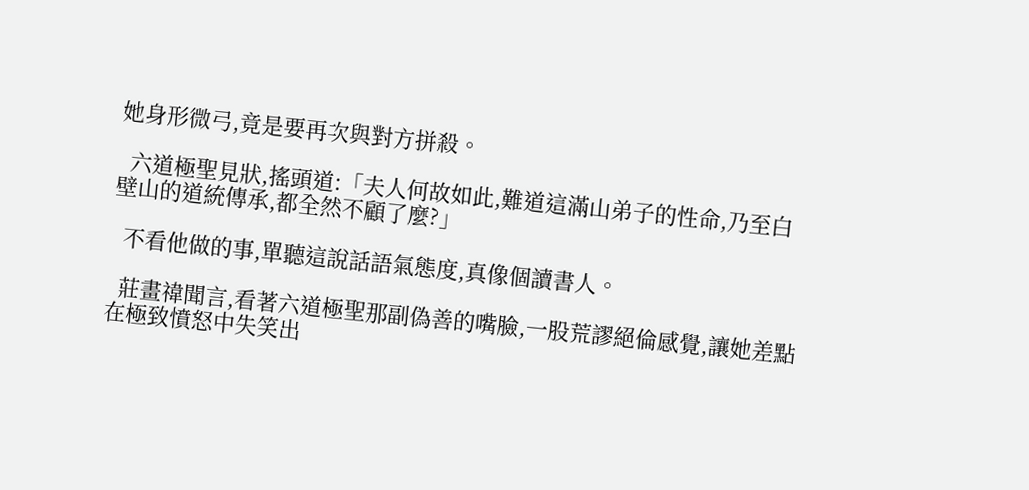她身形微弓,竟是要再次與對方拼殺。

  六道極聖見狀,搖頭道:「夫人何故如此,難道這滿山弟子的性命,乃至白壁山的道統傳承,都全然不顧了麼?」

  不看他做的事,單聽這說話語氣態度,真像個讀書人。

  莊畫禕聞言,看著六道極聖那副偽善的嘴臉,一股荒謬絕倫感覺,讓她差點在極致憤怒中失笑出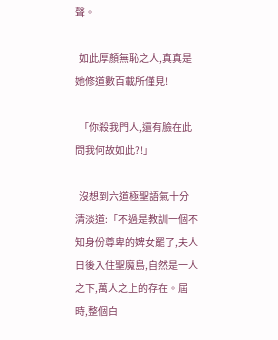聲。

  如此厚顏無恥之人,真真是她修道數百載所僅見!

  「你殺我門人,還有臉在此問我何故如此?!」

  沒想到六道極聖語氣十分清淡道:「不過是教訓一個不知身份尊卑的婢女罷了,夫人日後入住聖魔島,自然是一人之下,萬人之上的存在。屆時,整個白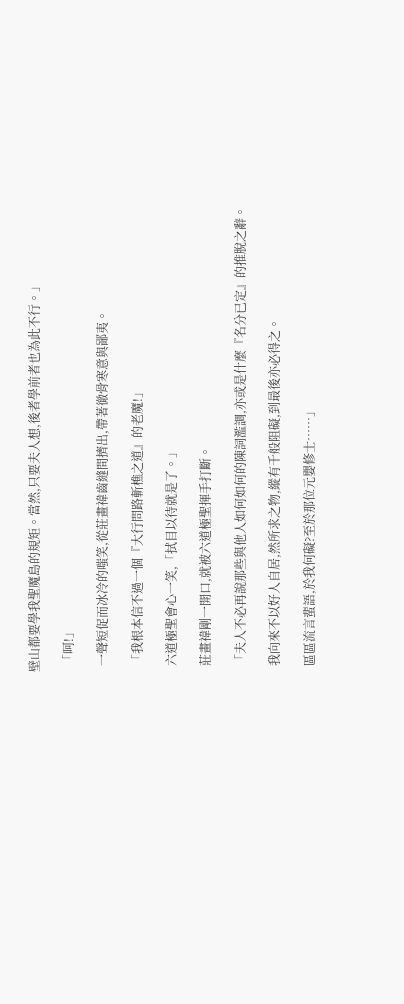壁山都要學我聖魔島的規矩。當然,只要夫人想,後者學前者也為此不行。」

  「呵!」

  一聲短促而冰冷的嗤笑,從莊畫禕齒縫間擠出,帶著徹骨寒意與鄙夷。

  「我根本信不過一個『大行問路斬樵之道』的老魔!」

  六道極聖會心一笑,「拭目以待就是了。」

  莊畫禕剛一開口,就被六道極聖揮手打斷。

  「夫人不必再說那些與他人如何如何的陳詞濫調,亦或是什麼『名分已定』的推脫之辭。

  我向來不以好人自居,然所求之物,縱有千般阻礙,到最後亦必得之。

  區區流言蜚語,於我何礙?至於那位元嬰修士……」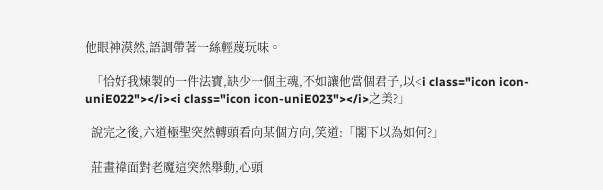他眼神漠然,語調帶著一絲輕蔑玩味。

  「恰好我煉製的一件法寶,缺少一個主魂,不如讓他當個君子,以<i class="icon icon-uniE022"></i><i class="icon icon-uniE023"></i>之美?」

  說完之後,六道極聖突然轉頭看向某個方向,笑道:「閣下以為如何?」

  莊畫禕面對老魔這突然舉動,心頭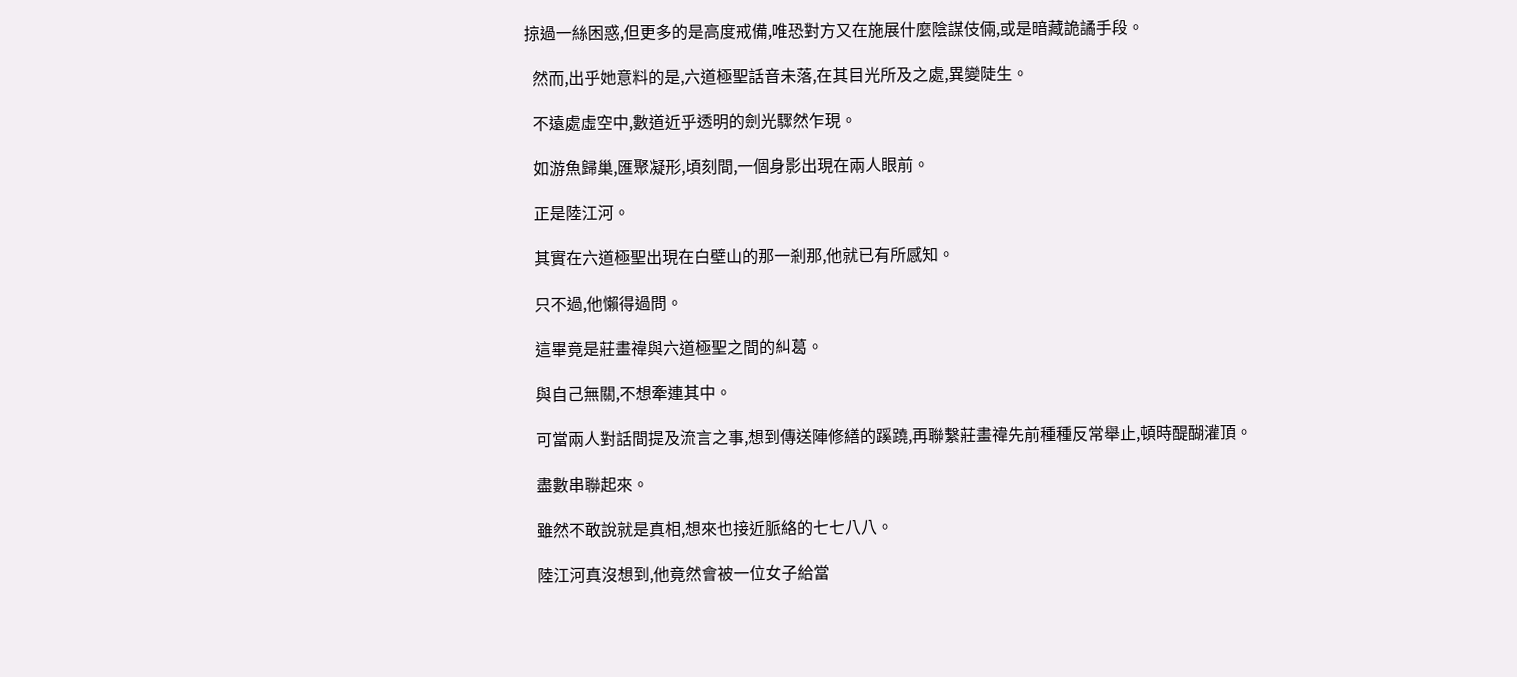掠過一絲困惑,但更多的是高度戒備,唯恐對方又在施展什麼陰謀伎倆,或是暗藏詭譎手段。

  然而,出乎她意料的是,六道極聖話音未落,在其目光所及之處,異變陡生。

  不遠處虛空中,數道近乎透明的劍光驟然乍現。

  如游魚歸巢,匯聚凝形,頃刻間,一個身影出現在兩人眼前。

  正是陸江河。

  其實在六道極聖出現在白壁山的那一剎那,他就已有所感知。

  只不過,他懶得過問。

  這畢竟是莊畫禕與六道極聖之間的糾葛。

  與自己無關,不想牽連其中。

  可當兩人對話間提及流言之事,想到傳送陣修繕的蹊蹺,再聯繫莊畫禕先前種種反常舉止,頓時醍醐灌頂。

  盡數串聯起來。

  雖然不敢說就是真相,想來也接近脈絡的七七八八。

  陸江河真沒想到,他竟然會被一位女子給當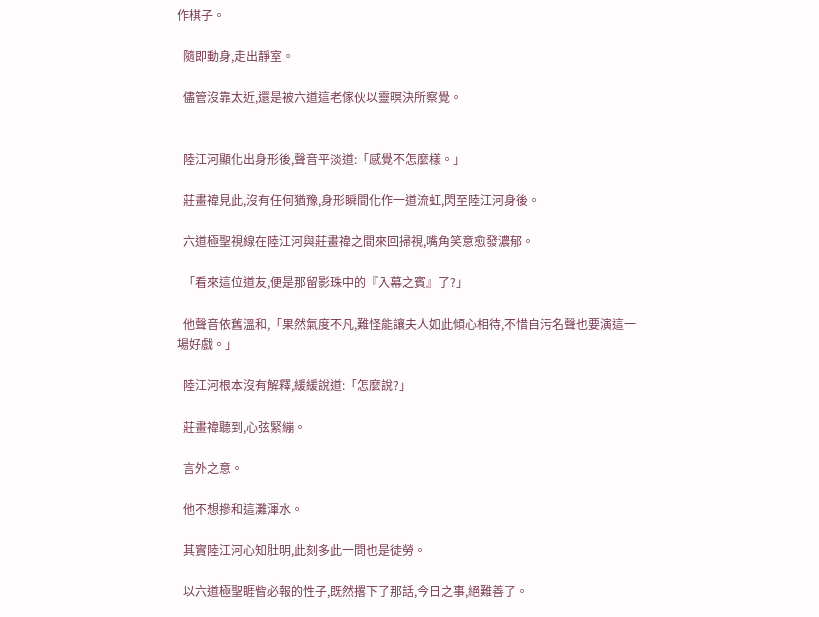作棋子。

  隨即動身,走出靜室。

  儘管沒靠太近,還是被六道這老傢伙以靈暝決所察覺。


  陸江河顯化出身形後,聲音平淡道:「感覺不怎麼樣。」

  莊畫禕見此,沒有任何猶豫,身形瞬間化作一道流虹,閃至陸江河身後。

  六道極聖視線在陸江河與莊畫禕之間來回掃視,嘴角笑意愈發濃郁。

  「看來這位道友,便是那留影珠中的『入幕之賓』了?」

  他聲音依舊溫和,「果然氣度不凡,難怪能讓夫人如此傾心相待,不惜自污名聲也要演這一場好戲。」

  陸江河根本沒有解釋,緩緩說道:「怎麼說?」

  莊畫禕聽到,心弦緊繃。

  言外之意。

  他不想摻和這灘渾水。

  其實陸江河心知肚明,此刻多此一問也是徒勞。

  以六道極聖睚眥必報的性子,既然撂下了那話,今日之事,絕難善了。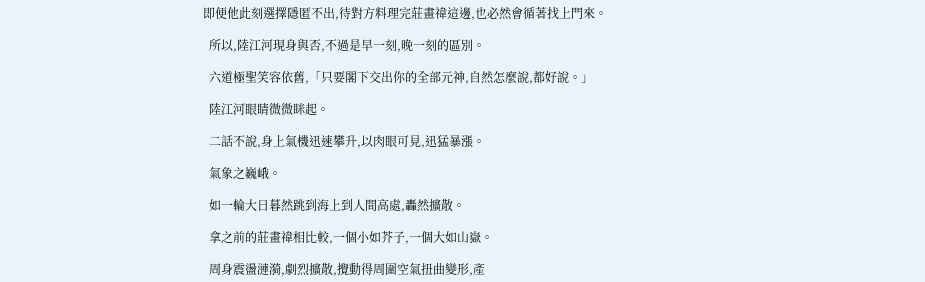即便他此刻選擇隱匿不出,待對方料理完莊畫禕這邊,也必然會循著找上門來。

  所以,陸江河現身與否,不過是早一刻,晚一刻的區別。

  六道極聖笑容依舊,「只要閣下交出你的全部元神,自然怎麼說,都好說。」

  陸江河眼睛微微眯起。

  二話不說,身上氣機迅速攀升,以肉眼可見,迅猛暴漲。

  氣象之巍峨。

  如一輪大日暮然跳到海上到人間高處,轟然擴散。

  拿之前的莊畫禕相比較,一個小如芥子,一個大如山嶽。

  周身震盪漣漪,劇烈擴散,攪動得周圍空氣扭曲變形,產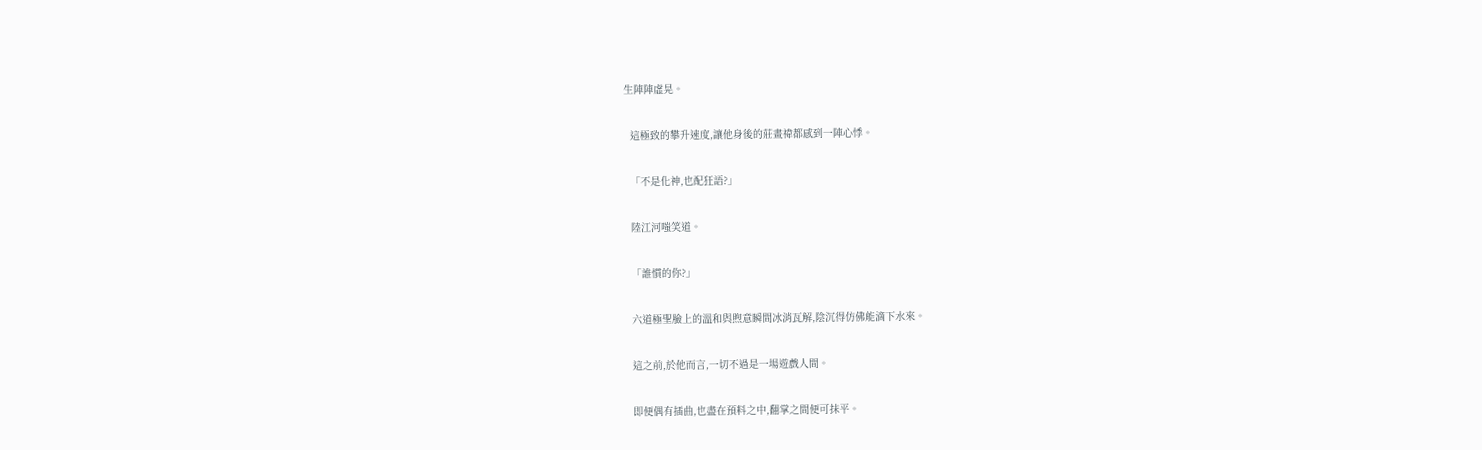生陣陣虛晃。

  這極致的攀升速度,讓他身後的莊畫禕都感到一陣心悸。

  「不是化神,也配狂語?」

  陸江河嗤笑道。

  「誰慣的你?」

  六道極聖臉上的溫和與煦意瞬間冰消瓦解,陰沉得仿佛能滴下水來。

  這之前,於他而言,一切不過是一場遊戲人間。

  即便偶有插曲,也盡在預料之中,翻掌之間便可抹平。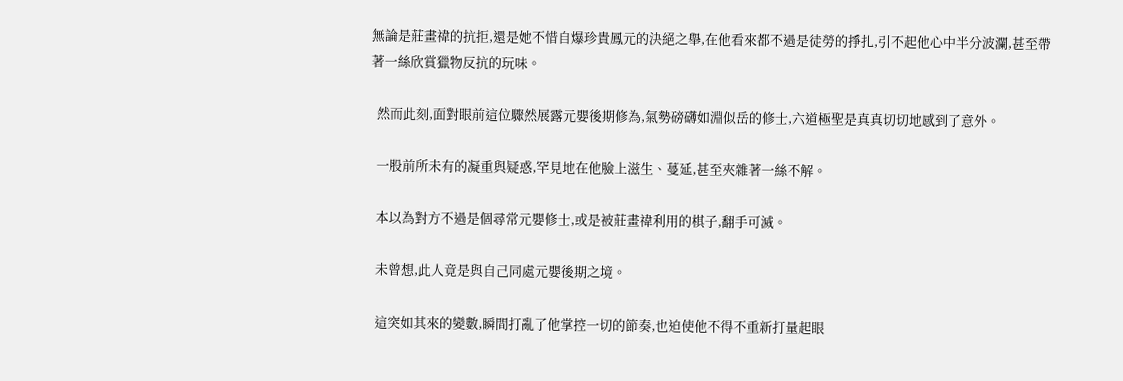無論是莊畫禕的抗拒,還是她不惜自爆珍貴鳳元的決絕之舉,在他看來都不過是徒勞的掙扎,引不起他心中半分波瀾,甚至帶著一絲欣賞獵物反抗的玩味。

  然而此刻,面對眼前這位驟然展露元嬰後期修為,氣勢磅礴如淵似岳的修士,六道極聖是真真切切地感到了意外。

  一股前所未有的凝重與疑惑,罕見地在他臉上滋生、蔓延,甚至夾雜著一絲不解。

  本以為對方不過是個尋常元嬰修士,或是被莊畫禕利用的棋子,翻手可滅。

  未曾想,此人竟是與自己同處元嬰後期之境。

  這突如其來的變數,瞬間打亂了他掌控一切的節奏,也迫使他不得不重新打量起眼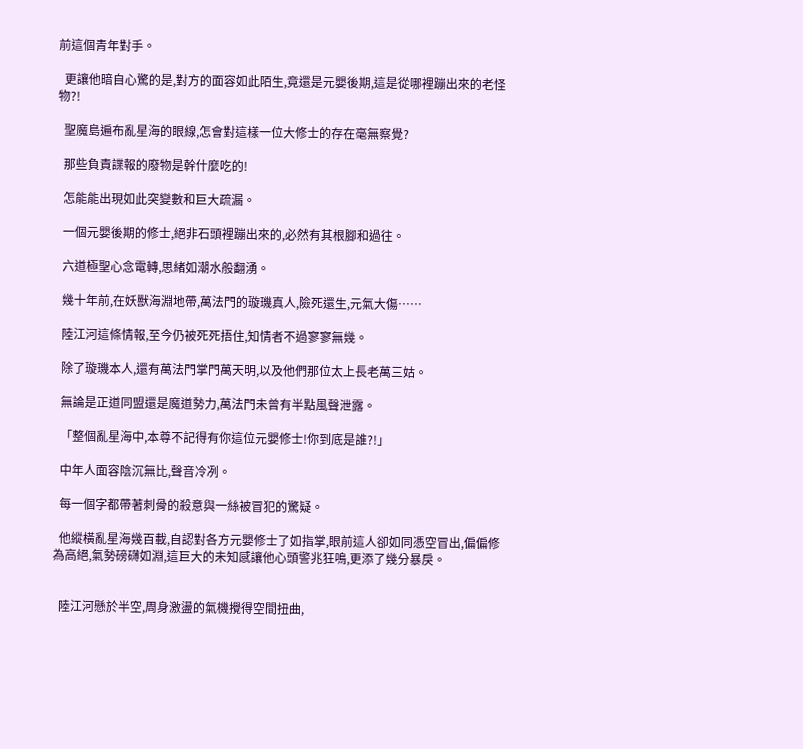前這個青年對手。

  更讓他暗自心驚的是,對方的面容如此陌生,竟還是元嬰後期,這是從哪裡蹦出來的老怪物?!

  聖魔島遍布亂星海的眼線,怎會對這樣一位大修士的存在毫無察覺?

  那些負責諜報的廢物是幹什麼吃的!

  怎能能出現如此突變數和巨大疏漏。

  一個元嬰後期的修士,絕非石頭裡蹦出來的,必然有其根腳和過往。

  六道極聖心念電轉,思緒如潮水般翻湧。

  幾十年前,在妖獸海淵地帶,萬法門的璇璣真人,險死還生,元氣大傷……

  陸江河這條情報,至今仍被死死捂住,知情者不過寥寥無幾。

  除了璇璣本人,還有萬法門掌門萬天明,以及他們那位太上長老萬三姑。

  無論是正道同盟還是魔道勢力,萬法門未曾有半點風聲泄露。

  「整個亂星海中,本尊不記得有你這位元嬰修士!你到底是誰?!」

  中年人面容陰沉無比,聲音冷冽。

  每一個字都帶著刺骨的殺意與一絲被冒犯的驚疑。

  他縱橫亂星海幾百載,自認對各方元嬰修士了如指掌,眼前這人卻如同憑空冒出,偏偏修為高絕,氣勢磅礴如淵,這巨大的未知感讓他心頭警兆狂鳴,更添了幾分暴戾。


  陸江河懸於半空,周身激盪的氣機攪得空間扭曲,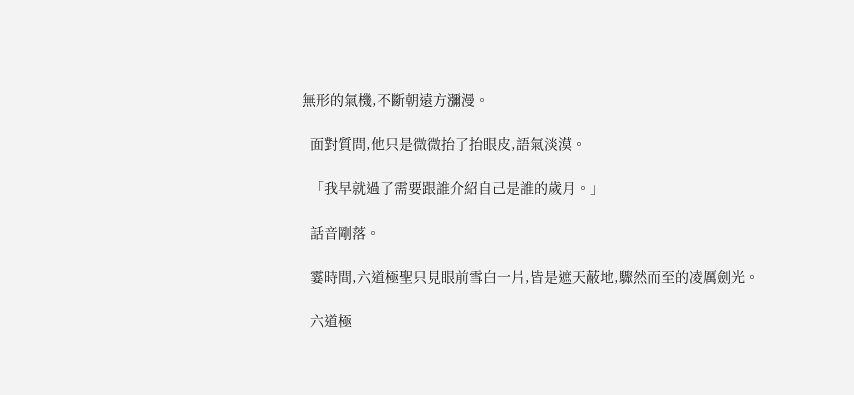無形的氣機,不斷朝遠方瀰漫。

  面對質問,他只是微微抬了抬眼皮,語氣淡漠。

  「我早就過了需要跟誰介紹自己是誰的歲月。」

  話音剛落。

  霎時間,六道極聖只見眼前雪白一片,皆是遮天蔽地,驟然而至的凌厲劍光。

  六道極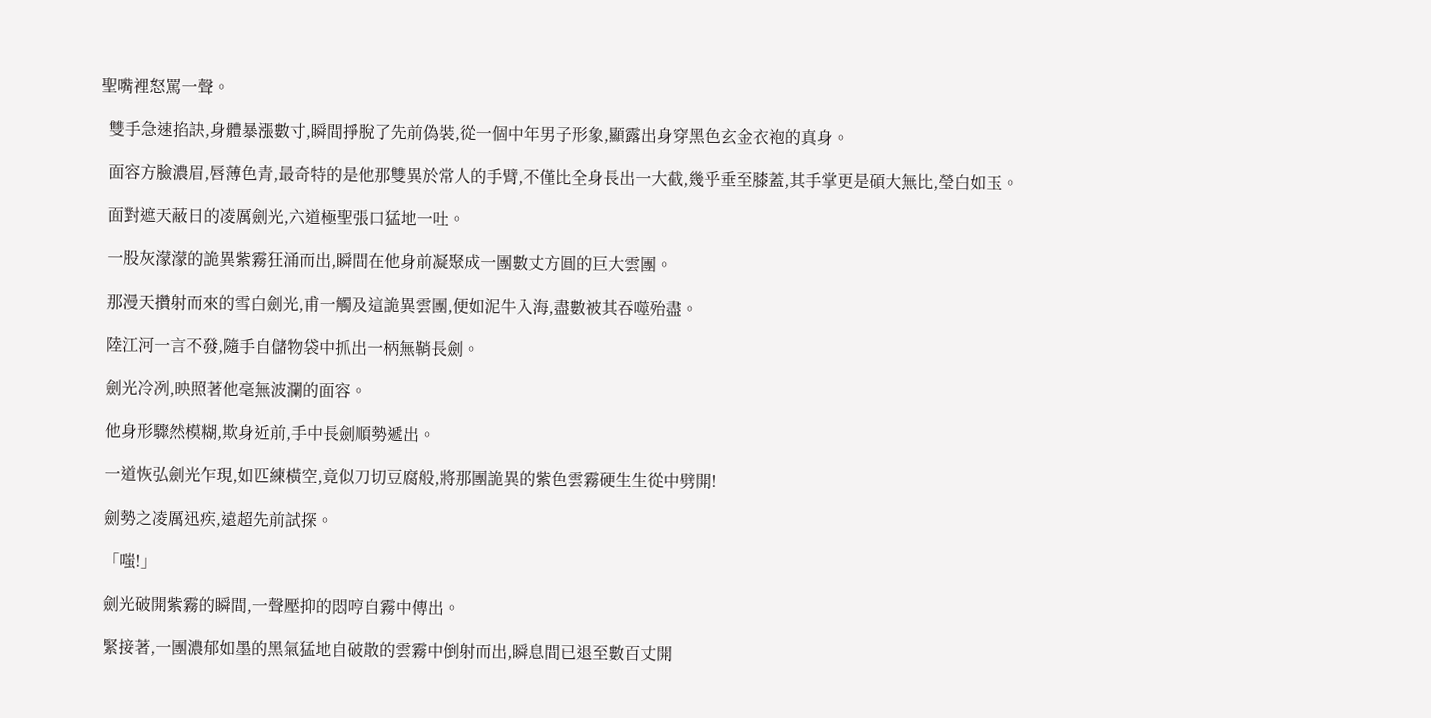聖嘴裡怒罵一聲。

  雙手急速掐訣,身體暴漲數寸,瞬間掙脫了先前偽裝,從一個中年男子形象,顯露出身穿黑色玄金衣袍的真身。

  面容方臉濃眉,唇薄色青,最奇特的是他那雙異於常人的手臂,不僅比全身長出一大截,幾乎垂至膝蓋,其手掌更是碩大無比,瑩白如玉。

  面對遮天蔽日的凌厲劍光,六道極聖張口猛地一吐。

  一股灰濛濛的詭異紫霧狂涌而出,瞬間在他身前凝聚成一團數丈方圓的巨大雲團。

  那漫天攢射而來的雪白劍光,甫一觸及這詭異雲團,便如泥牛入海,盡數被其吞噬殆盡。

  陸江河一言不發,隨手自儲物袋中抓出一柄無鞘長劍。

  劍光冷冽,映照著他毫無波瀾的面容。

  他身形驟然模糊,欺身近前,手中長劍順勢遞出。

  一道恢弘劍光乍現,如匹練橫空,竟似刀切豆腐般,將那團詭異的紫色雲霧硬生生從中劈開!

  劍勢之凌厲迅疾,遠超先前試探。

  「嗤!」

  劍光破開紫霧的瞬間,一聲壓抑的悶哼自霧中傳出。

  緊接著,一團濃郁如墨的黑氣猛地自破散的雲霧中倒射而出,瞬息間已退至數百丈開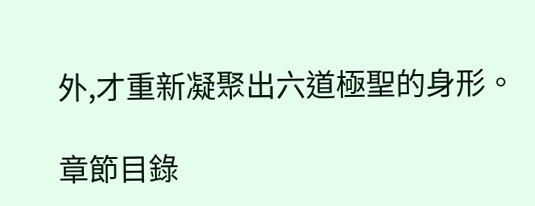外,才重新凝聚出六道極聖的身形。

章節目錄